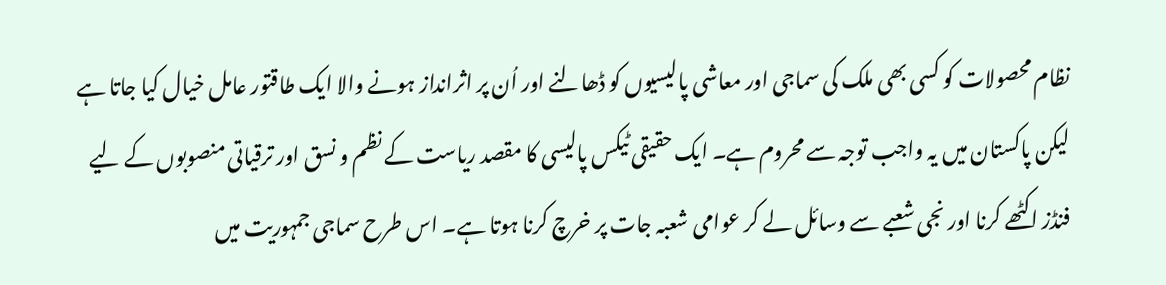نظام محصولات کو کسی بھی ملک کی سماجی اور معاشی پالیسیوں کو ڈھالنے اور اُن پر اثرانداز ہونے والا ایک طاقتور عامل خیال کیا جاتا ہے لیکن پاکستان میں یہ واجب توجہ سے محروم ہے۔ ایک حقیقی ٹیکس پالیسی کا مقصد ریاست کے نظم و نسق اور ترقیاتی منصوبوں کے لیے فنڈز اکٹھے کرنا اور نجی شعبے سے وسائل لے کر عوامی شعبہ جات پر خرچ کرنا ہوتا ہے۔ اس طرح سماجی جمہوریت میں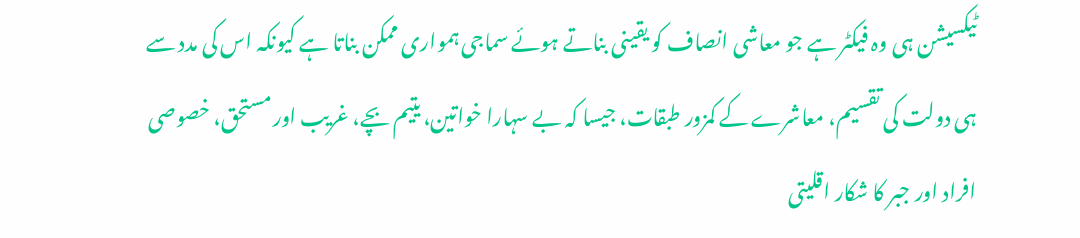ٹیکسیشن ہی وہ فیکٹر ہے جو معاشی انصاف کو یقینی بناتے ہوئے سماجی ہمواری ممکن بناتا ہے کیونکہ اس کی مدد سے ہی دولت کی تقسیم، معاشرے کے کمزور طبقات، جیسا کہ بے سہارا خواتین، یتیم بچے، غریب اور مستحق، خصوصی افراد اور جبر کا شکار اقلیتی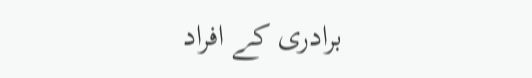برادری کے افراد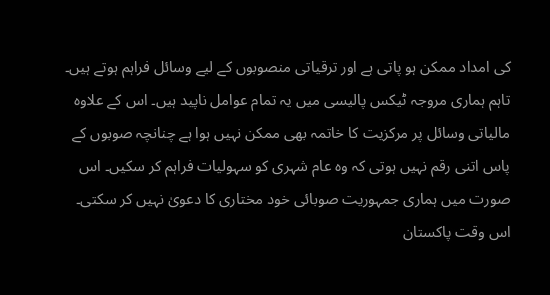کی امداد ممکن ہو پاتی ہے اور ترقیاتی منصوبوں کے لیے وسائل فراہم ہوتے ہیں۔ تاہم ہماری مروجہ ٹیکس پالیسی میں یہ تمام عوامل ناپید ہیں۔ اس کے علاوہ مالیاتی وسائل پر مرکزیت کا خاتمہ بھی ممکن نہیں ہوا ہے چنانچہ صوبوں کے پاس اتنی رقم نہیں ہوتی کہ وہ عام شہری کو سہولیات فراہم کر سکیں۔ اس صورت میں ہماری جمہوریت صوبائی خود مختاری کا دعویٰ نہیں کر سکتی۔
اس وقت پاکستان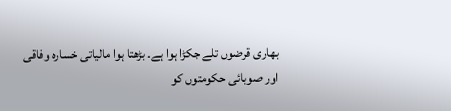بھاری قرضوں تلے جکڑا ہوا ہے۔ بڑھتا ہوا مالیاتی خسارہ وفاقی اور صوبائی حکومتوں کو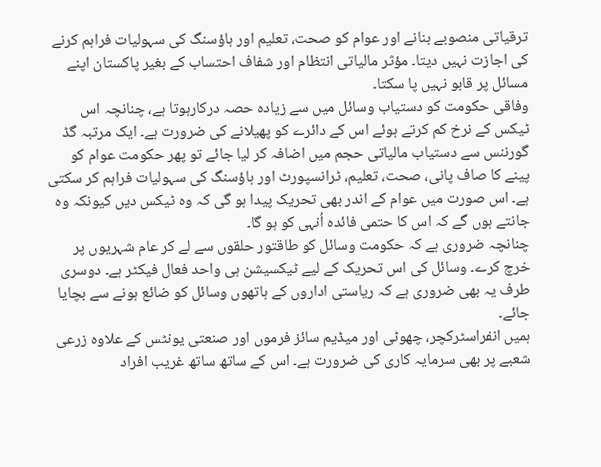ترقیاتی منصوبے بنانے اور عوام کو صحت، تعلیم اور ہاؤسنگ کی سہولیات فراہم کرنے کی اجازت نہیں دیتا۔ مؤثر مالیاتی انتظام اور شفاف احتساب کے بغیر پاکستان اپنے مسائل پر قابو نہیں پا سکتا۔
وفاقی حکومت کو دستیاب وسائل میں سے زیادہ حصہ درکارہوتا ہے، چنانچہ اس ٹیکس کے نرخ کم کرتے ہوئے اس کے دائرے کو پھیلانے کی ضرورت ہے۔ ایک مرتبہ گڈ گورننس سے دستیاب مالیاتی حجم میں اضافہ کر لیا جائے تو پھر حکومت عوام کو پینے کا صاف پانی، صحت، تعلیم، ٹرانسپورٹ اور ہاؤسنگ کی سہولیات فراہم کر سکتی ہے۔ اس صورت میں عوام کے اندر بھی تحریک پیدا ہو گی کہ وہ ٹیکس دیں کیونکہ وہ جانتے ہوں گے کہ اس کا حتمی فائدہ اُنہی کو ہو گا۔
چنانچہ ضروری ہے کہ حکومت وسائل کو طاقتور حلقوں سے لے کر عام شہریوں پر خرچ کرے۔ وسائل کی اس تحریک کے لیے ٹیکسیشن ہی واحد فعال فیکٹر ہے۔ دوسری طرف یہ بھی ضروری ہے کہ ریاستی اداروں کے ہاتھوں وسائل کو ضائع ہونے سے بچایا جائے۔
ہمیں انفراسٹرکچر، چھوٹی اور میڈیم سائز فرموں اور صنعتی یونٹس کے علاوہ زرعی شعبے پر بھی سرمایہ کاری کی ضرورت ہے۔ اس کے ساتھ ساتھ غریب افراد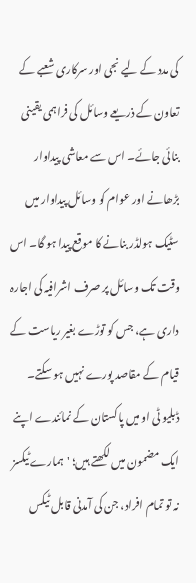کی مدد کے لیے نجی اور سرکاری شعبے کے تعاون کے ذریعے وسائل کی فراہمی یقینی بنائی جائے۔ اس سے معاشی پیداوار بڑھانے اور عوام کو وسائل پیداوار میں سٹیک ہولڈر بنانے کا موقع پیدا ہو گا۔ اس وقت تک وسائل پر صرف اشرافیہ کی اجارہ داری ہے، جس کو توڑے بغیر ریاست کے قیام کے مقاصد پورے نہیں ہو سکتے۔
ڈبلیو ٹی او میں پاکستان کے نمائندے اپنے ایک مضمون میں لکھتے ہیں؛ 'ہمارے ٹیکسز نہ تو تمام افراد، جن کی آمدنی قابل ٹیکس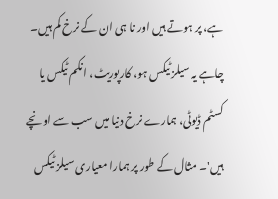ہے، پر ہوتے ہیں اور نا ہی ان کے نرخ کم ہیں۔ چاہے یہ سیلز ٹیکس ہو، کارپوریٹ، انکم ٹیکس یا کسٹم ڈیوٹی، ہمارے نرخ دنیا میں سب سے اونچے ہیں'۔ مثال کے طور پر ہمارا معیاری سیلز ٹیکس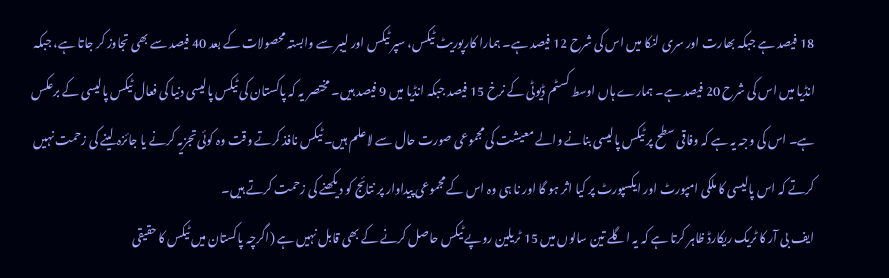18 فیصد ہے جبکہ بھارت اور سری لنکا میں اس کی شرح 12 فیصد ہے۔ ہمارا کارپوریٹ ٹیکس، سپر ٹیکس اور لیبر سے وابستہ محصولات کے بعد 40 فیصد سے بھی تجاوز کر جاتا ہے، جبکہ انڈیا میں اس کی شرح 20 فیصد ہے۔ ہمارے ہاں اوسط کسٹم ڈیوٹی کے نرخ 15 فیصد جبکہ انڈیا میں 9 فیصد ہیں۔ مختصر یہ کہ پاکستان کی ٹیکس پالیسی دنیا کی فعال ٹیکس پالیسی کے برعکس ہے۔ اس کی وجہ یہ ہے کہ وفاقی سطح پر ٹیکس پالیسی بنانے والے معیشت کی مجموعی صورت حال سے لاعلم ہیں۔ ٹیکس نافذ کرتے وقت وہ کوئی تجزیہ کرنے یا جائزہ لینے کی زحمت نہیں کرتے کہ اس پالیسی کا ملکی امپورٹ اور ایکسپورٹ پر کیا اثر ہو گا اور نا ہی وہ اس کے مجموعی پیداوار پر نتائج کو دیکھنے کی زحمت کرتے ہیں۔
ایف بی آر کا ٹریک ریکارڈ ظاہر کرتا ہے کہ یہ اگلے تین سالوں میں 15 ٹریلین روپے ٹیکس حاصل کرنے کے بھی قابل نہیں ہے (اگرچہ پاکستان میں ٹیکس کا حقیقی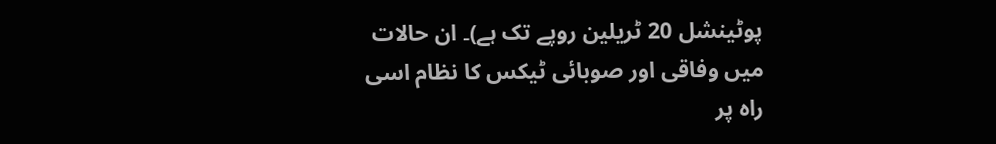پوٹینشل 20 ٹریلین روپے تک ہے)۔ ان حالات میں وفاقی اور صوبائی ٹیکس کا نظام اسی راہ پر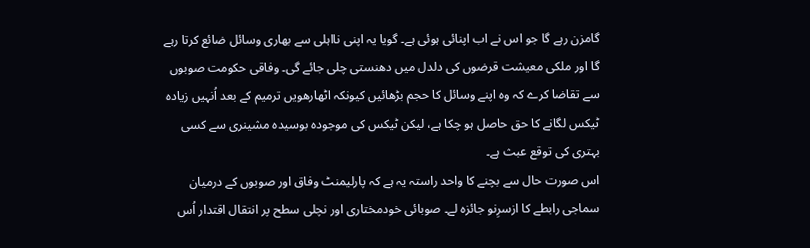گامزن رہے گا جو اس نے اب اپنائی ہوئی ہے۔ گویا یہ اپنی نااہلی سے بھاری وسائل ضائع کرتا رہے گا اور ملکی معیشت قرضوں کی دلدل میں دھنستی چلی جائے گی۔ وفاقی حکومت صوبوں سے تقاضا کرے کہ وہ اپنے وسائل کا حجم بڑھائیں کیونکہ اٹھارھویں ترمیم کے بعد اُنہیں زیادہ ٹیکس لگانے کا حق حاصل ہو چکا ہے، لیکن ٹیکس کی موجودہ بوسیدہ مشینری سے کسی بہتری کی توقع عبث ہے۔
اس صورت حال سے بچنے کا واحد راستہ یہ ہے کہ پارلیمنٹ وفاق اور صوبوں کے درمیان سماجی رابطے کا ازسرِنو جائزہ لے۔ صوبائی خودمختاری اور نچلی سطح پر انتقال اقتدار اُس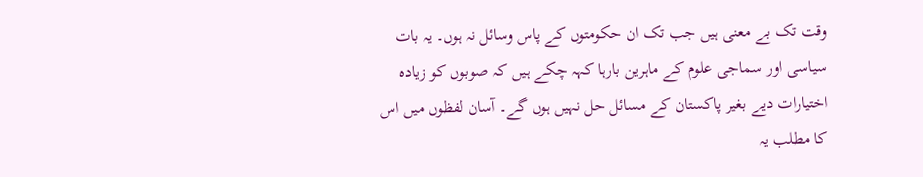وقت تک بے معنی ہیں جب تک ان حکومتوں کے پاس وسائل نہ ہوں۔ یہ بات سیاسی اور سماجی علوم کے ماہرین بارہا کہہ چکے ہیں کہ صوبوں کو زیادہ اختیارات دیے بغیر پاکستان کے مسائل حل نہیں ہوں گے۔ آسان لفظوں میں اس کا مطلب یہ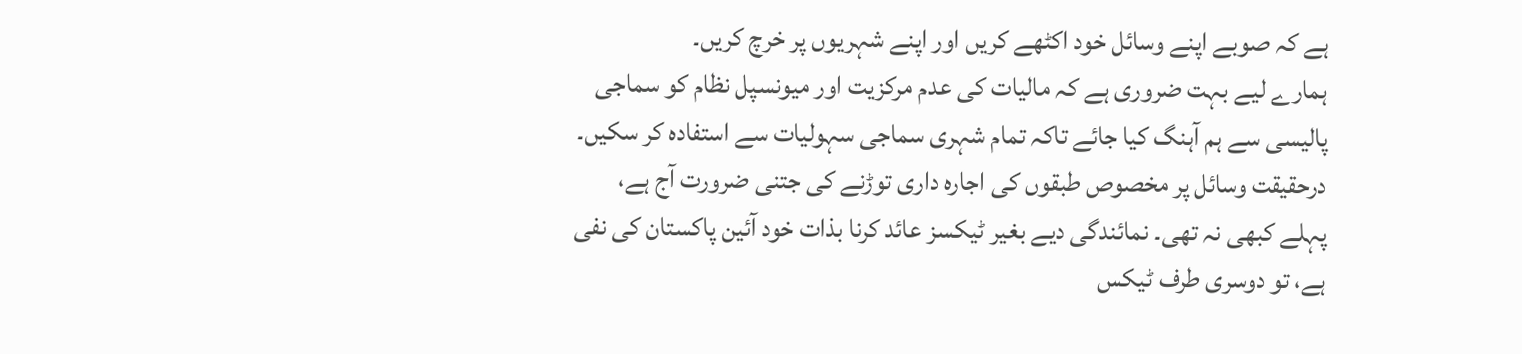ہے کہ صوبے اپنے وسائل خود اکٹھے کریں اور اپنے شہریوں پر خرچ کریں۔
ہمارے لیے بہت ضروری ہے کہ مالیات کی عدم مرکزیت اور میونسپل نظام کو سماجی پالیسی سے ہم آہنگ کیا جائے تاکہ تمام شہری سماجی سہولیات سے استفادہ کر سکیں۔ درحقیقت وسائل پر مخصوص طبقوں کی اجارہ داری توڑنے کی جتنی ضرورت آج ہے، پہلے کبھی نہ تھی۔ نمائندگی دیے بغیر ٹیکسز عائد کرنا بذات خود آئین پاکستان کی نفی ہے، تو دوسری طرف ٹیکس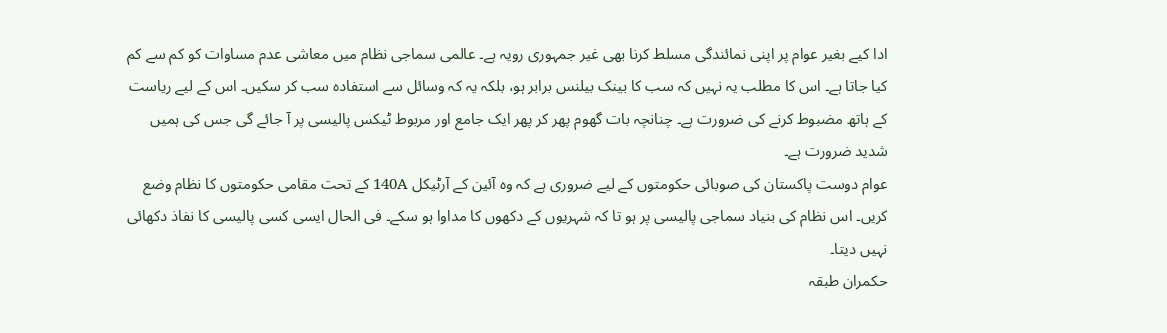ادا کیے بغیر عوام پر اپنی نمائندگی مسلط کرنا بھی غیر جمہوری رویہ ہے۔ عالمی سماجی نظام میں معاشی عدم مساوات کو کم سے کم کیا جاتا ہے۔ اس کا مطلب یہ نہیں کہ سب کا بینک بیلنس برابر ہو، بلکہ یہ کہ وسائل سے استفادہ سب کر سکیں۔ اس کے لیے ریاست کے ہاتھ مضبوط کرنے کی ضرورت ہے۔ چنانچہ بات گھوم پھر کر پھر ایک جامع اور مربوط ٹیکس پالیسی پر آ جائے گی جس کی ہمیں شدید ضرورت ہے۔
عوام دوست پاکستان کی صوبائی حکومتوں کے لیے ضروری ہے کہ وہ آئین کے آرٹیکل 140A کے تحت مقامی حکومتوں کا نظام وضع کریں۔ اس نظام کی بنیاد سماجی پالیسی پر ہو تا کہ شہریوں کے دکھوں کا مداوا ہو سکے۔ فی الحال ایسی کسی پالیسی کا نفاذ دکھائی نہیں دیتا۔
حکمران طبقہ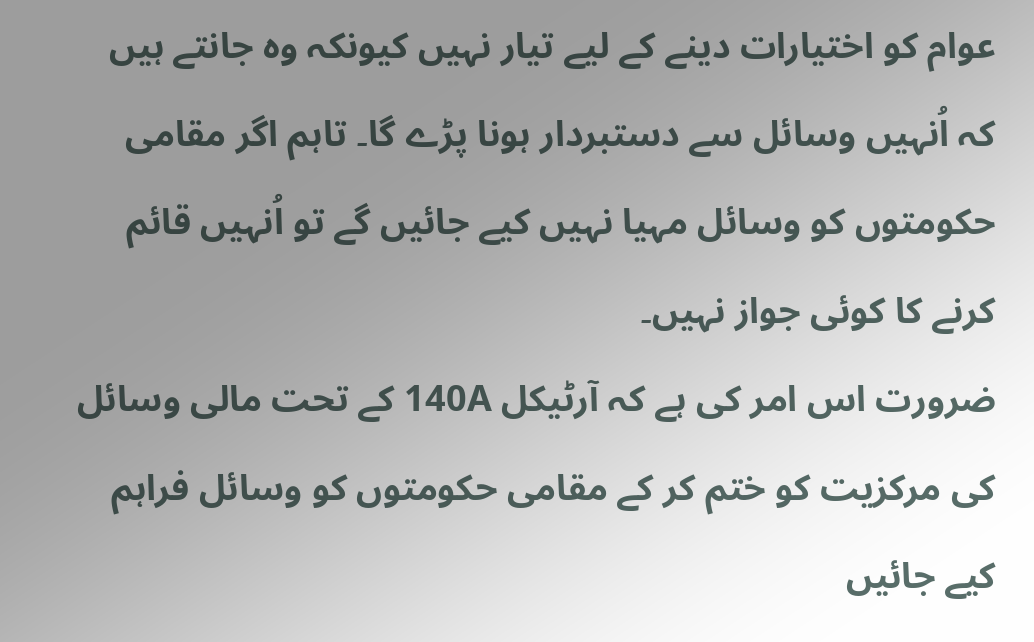عوام کو اختیارات دینے کے لیے تیار نہیں کیونکہ وہ جانتے ہیں کہ اُنہیں وسائل سے دستبردار ہونا پڑے گا۔ تاہم اگر مقامی حکومتوں کو وسائل مہیا نہیں کیے جائیں گے تو اُنہیں قائم کرنے کا کوئی جواز نہیں۔
ضرورت اس امر کی ہے کہ آرٹیکل 140A کے تحت مالی وسائل کی مرکزیت کو ختم کر کے مقامی حکومتوں کو وسائل فراہم کیے جائیں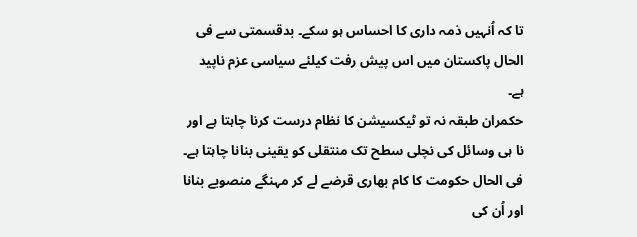تا کہ اُنہیں ذمہ داری کا احساس ہو سکے۔ بدقسمتی سے فی الحال پاکستان میں اس پیش رفت کیلئے سیاسی عزم ناپید ہے۔
حکمران طبقہ نہ تو ٹیکسیشن کا نظام درست کرنا چاہتا ہے اور نا ہی وسائل کی نچلی سطح تک منتقلی کو یقینی بنانا چاہتا ہے۔ فی الحال حکومت کا کام بھاری قرضے لے کر مہنگے منصوبے بنانا اور اُن کی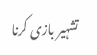تشہیر بازی کرنا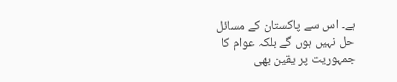ہے۔ اس سے پاکستان کے مسائل حل نہیں ہوں گے بلکہ عوام کا جمہوریت پر یقین بھی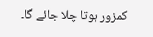کمزور ہوتا چلا جائے گا۔